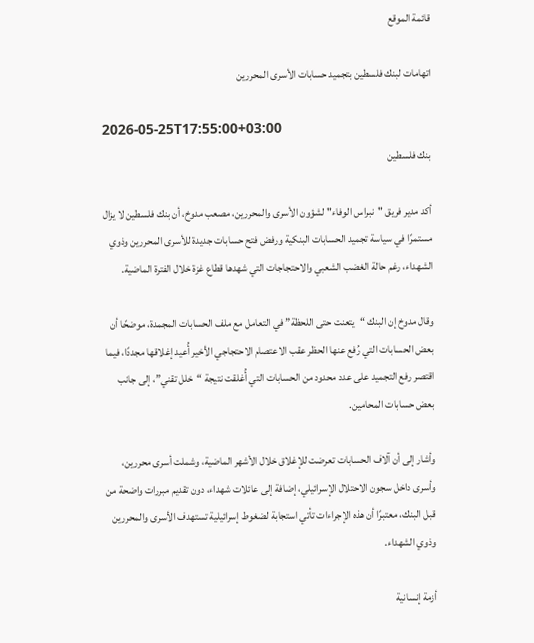قائمة الموقع

اتهامات لبنك فلسطين بتجميد حسابات الأسرى المحررين

2026-05-25T17:55:00+03:00
بنك فلسطين

أكد مدير فريق "نبراس الوفاء" لشؤون الأسرى والمحررين، مصعب مدوخ، أن بنك فلسطين لا يزال مستمرًا في سياسة تجميد الحسابات البنكية ورفض فتح حسابات جديدة للأسرى المحررين وذوي الشهداء، رغم حالة الغضب الشعبي والاحتجاجات التي شهدها قطاع غزة خلال الفترة الماضية.

وقال مدوخ إن البنك “يتعنت حتى اللحظة” في التعامل مع ملف الحسابات المجمدة، موضحًا أن بعض الحسابات التي رُفع عنها الحظر عقب الاعتصام الاحتجاجي الأخير أُعيد إغلاقها مجددًا، فيما اقتصر رفع التجميد على عدد محدود من الحسابات التي أُغلقت نتيجة “خلل تقني”، إلى جانب بعض حسابات المحامين.

وأشار إلى أن آلاف الحسابات تعرضت للإغلاق خلال الأشهر الماضية، وشملت أسرى محررين، وأسرى داخل سجون الاحتلال الإسرائيلي، إضافة إلى عائلات شهداء، دون تقديم مبررات واضحة من قبل البنك، معتبرًا أن هذه الإجراءات تأتي استجابة لضغوط إسرائيلية تستهدف الأسرى والمحررين وذوي الشهداء.

أزمة إنسانية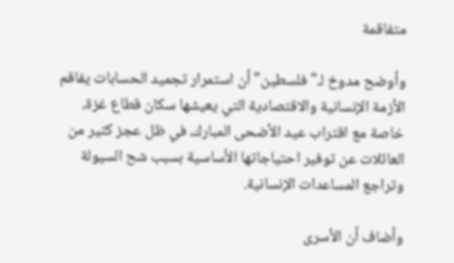متفاقمة

وأوضح مدوخ لـ"فلسطين" أن استمرار تجميد الحسابات يفاقم الأزمة الإنسانية والاقتصادية التي يعيشها سكان قطاع غزة، خاصة مع اقتراب عيد الأضحى المبارك، في ظل عجز كثير من العائلات عن توفير احتياجاتها الأساسية بسبب شح السيولة وتراجع المساعدات الإنسانية.

وأضاف أن الأسرى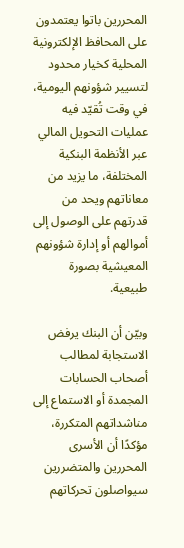المحررين باتوا يعتمدون على المحافظ الإلكترونية المحلية كخيار محدود لتسيير شؤونهم اليومية، في وقت تُقيّد فيه عمليات التحويل المالي عبر الأنظمة البنكية المختلفة، ما يزيد من معاناتهم ويحد من قدرتهم على الوصول إلى أموالهم أو إدارة شؤونهم المعيشية بصورة طبيعية.

وبيّن أن البنك يرفض الاستجابة لمطالب أصحاب الحسابات المجمدة أو الاستماع إلى مناشداتهم المتكررة، مؤكدًا أن الأسرى المحررين والمتضررين سيواصلون تحركاتهم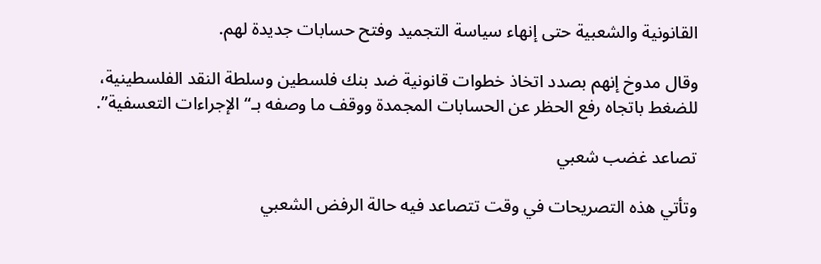القانونية والشعبية حتى إنهاء سياسة التجميد وفتح حسابات جديدة لهم.

وقال مدوخ إنهم بصدد اتخاذ خطوات قانونية ضد بنك فلسطين وسلطة النقد الفلسطينية، للضغط باتجاه رفع الحظر عن الحسابات المجمدة ووقف ما وصفه بـ“الإجراءات التعسفية”.

تصاعد غضب شعبي

وتأتي هذه التصريحات في وقت تتصاعد فيه حالة الرفض الشعبي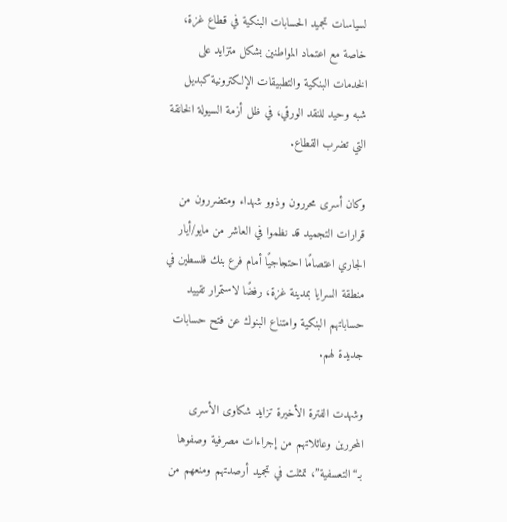لسياسات تجميد الحسابات البنكية في قطاع غزة، خاصة مع اعتماد المواطنين بشكل متزايد على الخدمات البنكية والتطبيقات الإلكترونية كبديل شبه وحيد للنقد الورقي، في ظل أزمة السيولة الخانقة التي تضرب القطاع.

وكان أسرى محررون وذوو شهداء ومتضررون من قرارات التجميد قد نظموا في العاشر من مايو/أيار الجاري اعتصامًا احتجاجيًا أمام فرع بنك فلسطين في منطقة السرايا بمدينة غزة، رفضًا لاستمرار تقييد حساباتهم البنكية وامتناع البنوك عن فتح حسابات جديدة لهم.

وشهدت الفترة الأخيرة تزايد شكاوى الأسرى المحررين وعائلاتهم من إجراءات مصرفية وصفوها بـ“التعسفية”، تمثلت في تجميد أرصدتهم ومنعهم من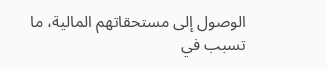الوصول إلى مستحقاتهم المالية، ما تسبب في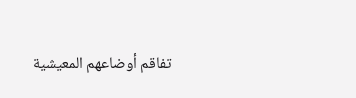تفاقم أوضاعهم المعيشية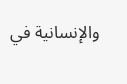والإنسانية في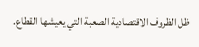ظل الظروف الاقتصادية الصعبة التي يعيشها القطاع.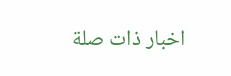اخبار ذات صلة